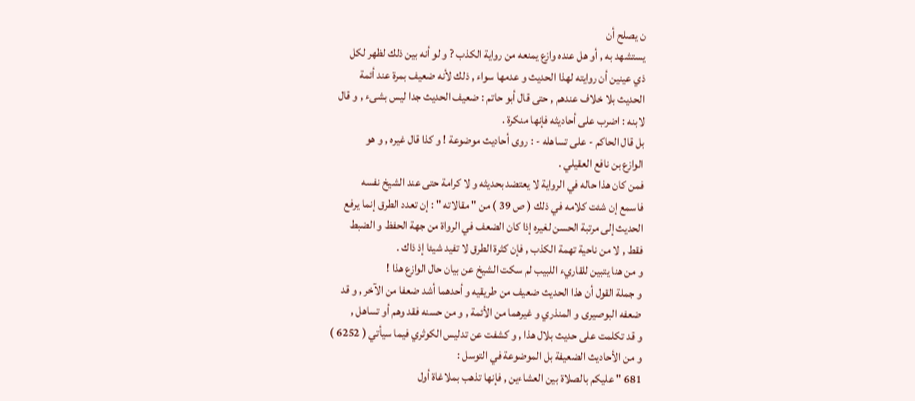ن يصلح أن
يستشهد به , أو هل عنده وازع يمنعه من رواية الكذب ? و لو أنه بين ذلك لظهر لكل
ذي عينين أن روايته لهذا الحديث و عدمها سواء , ذلك لأنه ضعيف بمرة عند أئمة
الحديث بلا خلاف عندهم , حتى قال أبو حاتم : ضعيف الحديث جدا ليس بشىء , و قال
لابنه : اضرب على أحاديثه فإنها منكرة .
بل قال الحاكم - على تساهله - : روى أحاديث موضوعة ! و كذا قال غيره , و هو
الوازع بن نافع العقيلي .
فمن كان هذا حاله في الرواية لا يعتضد بحديثه و لا كرامة حتى عند الشيخ نفسه
فاسمع إن شئت كلامه في ذلك ( ص 39 ) من " مقالاته " : إن تعدد الطرق إنما يرفع
الحديث إلى مرتبة الحسن لغيره إذا كان الضعف في الرواة من جهة الحفظ و الضبط
فقط , لا من ناحية تهمة الكذب , فإن كثرة الطرق لا تفيد شيئا إذ ذاك .
و من هنا يتبين للقاريء اللبيب لم سكت الشيخ عن بيان حال الوازع هذا !
و جملة القول أن هذا الحديث ضعيف من طريقيه و أحدهما أشد ضعفا من الآخر , و قد
ضعفه البوصيرى و المنذري و غيرهما من الأئمة , و من حسنه فقد وهم أو تساهل ,
و قد تكلمت على حديث بلال هذا , و كشفت عن تدليس الكوثري فيما سيأتي ( 6252 )
و من الأحاديث الضعيفة بل الموضوعة في التوسل :
681 " عليكم بالصلاة بين العشاءين , فإنها تذهب بملاغاة أول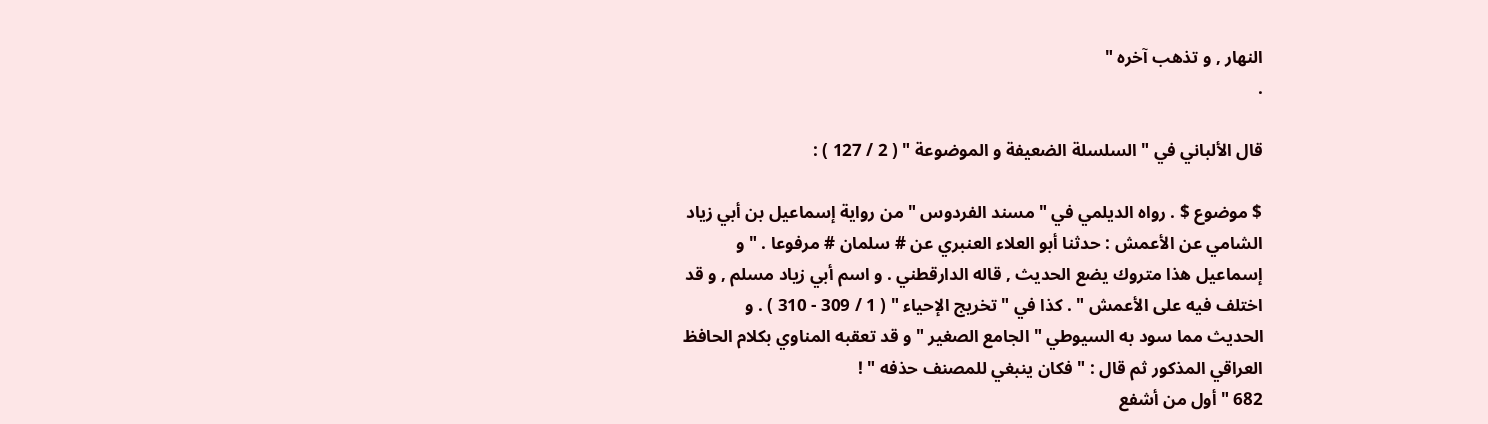النهار , و تذهب آخره "
.

قال الألباني في " السلسلة الضعيفة و الموضوعة " ( 2 / 127 ) :

$ موضوع $ . رواه الديلمي في " مسند الفردوس " من رواية إسماعيل بن أبي زياد
الشامي عن الأعمش : حدثنا أبو العلاء العنبري عن # سلمان # مرفوعا . " و
إسماعيل هذا متروك يضع الحديث , قاله الدارقطني . و اسم أبي زياد مسلم , و قد
اختلف فيه على الأعمش " . كذا في " تخريج الإحياء " ( 1 / 309 - 310 ) . و
الحديث مما سود به السيوطي " الجامع الصغير " و قد تعقبه المناوي بكلام الحافظ
العراقي المذكور ثم قال : " فكان ينبغي للمصنف حذفه " !
682 " أول من أشفع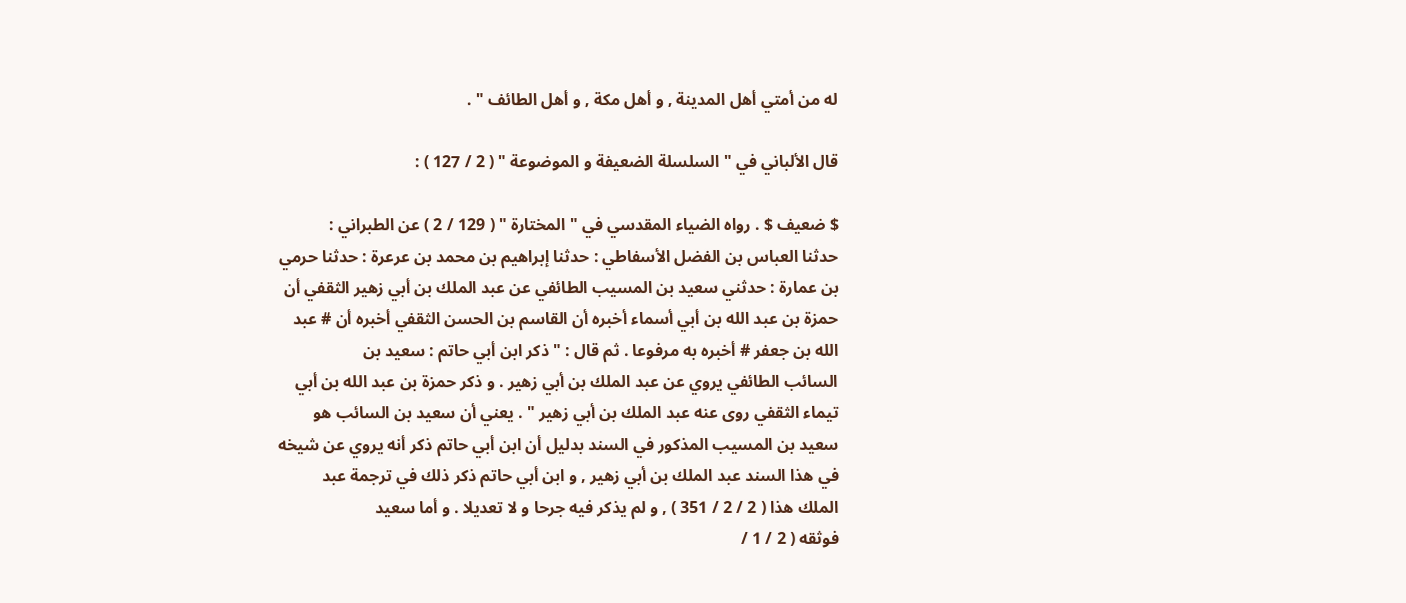له من أمتي أهل المدينة , و أهل مكة , و أهل الطائف " .

قال الألباني في " السلسلة الضعيفة و الموضوعة " ( 2 / 127 ) :

$ ضعيف $ . رواه الضياء المقدسي في " المختارة " ( 129 / 2 ) عن الطبراني :
حدثنا العباس بن الفضل الأسفاطي : حدثنا إبراهيم بن محمد بن عرعرة : حدثنا حرمي
بن عمارة : حدثني سعيد بن المسيب الطائفي عن عبد الملك بن أبي زهير الثقفي أن
حمزة بن عبد الله بن أبي أسماء أخبره أن القاسم بن الحسن الثقفي أخبره أن # عبد
الله بن جعفر # أخبره به مرفوعا . ثم قال : " ذكر ابن أبي حاتم : سعيد بن
السائب الطائفي يروي عن عبد الملك بن أبي زهير . و ذكر حمزة بن عبد الله بن أبي
تيماء الثقفي روى عنه عبد الملك بن أبي زهير " . يعني أن سعيد بن السائب هو
سعيد بن المسيب المذكور في السند بدليل أن ابن أبي حاتم ذكر أنه يروي عن شيخه
في هذا السند عبد الملك بن أبي زهير , و ابن أبي حاتم ذكر ذلك في ترجمة عبد
الملك هذا ( 2 / 2 / 351 ) , و لم يذكر فيه جرحا و لا تعديلا . و أما سعيد
فوثقه ( 2 / 1 /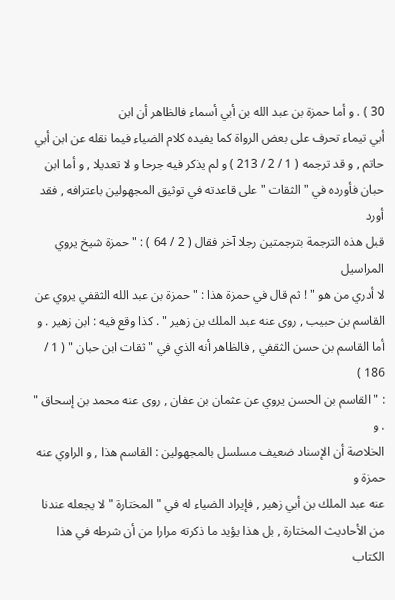30 ) . و أما حمزة بن عبد الله بن أبي أسماء فالظاهر أن ابن
أبي تيماء تحرف على بعض الرواة كما يفيده كلام الضياء فيما نقله عن ابن أبي
حاتم , و قد ترجمه ( 1 / 2 / 213 ) و لم يذكر فيه جرحا و لا تعديلا , و أما ابن
حبان فأورده في " الثقات " على قاعدته في توثيق المجهولين باعترافه , فقد أورد
قبل هذه الترجمة بترجمتين رجلا آخر فقال ( 2 / 64 ) : " حمزة شيخ يروي المراسيل
لا أدري من هو " ! ثم قال في حمزة هذا : " حمزة بن عبد الله الثقفي يروي عن
القاسم بن حبيب , روى عنه عبد الملك بن زهير " . كذا وقع فيه : ابن زهير . و
أما القاسم بن حسن الثقفي , فالظاهر أنه الذي في " ثقات ابن حبان " ( 1 / 186 )
: " القاسم بن الحسن يروي عن عثمان بن عفان , روى عنه محمد بن إسحاق " . و
الخلاصة أن الإسناد ضعيف مسلسل بالمجهولين : القاسم هذا , و الراوي عنه حمزة و
عنه عبد الملك بن أبي زهير , فإيراد الضياء له في " المختارة " لا يجعله عندنا
من الأحاديث المختارة , بل هذا يؤيد ما ذكرته مرارا من أن شرطه في هذا الكتاب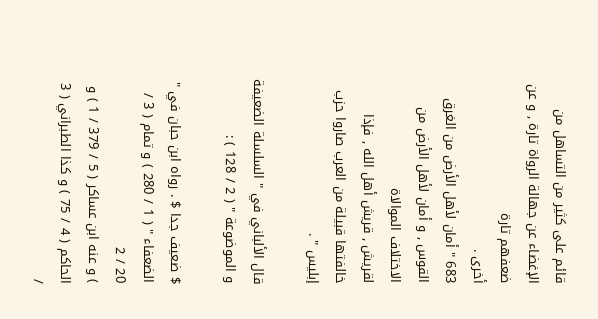قائم على كثير من التساهل من الإغضاء عن جهالة الرواة تارة , و عن ضعفهم تارة
أخرى .
683 " أمان لأهل الأرض من الغرق القوس , و أمان لأهل الأرض من الاختلاف الموالاة
لقريش , قريش أهل الله , فإذا خالفتها قبيلة من العرب صاروا حزب إبليس " .

قال الألباني في " السلسلة الضعيفة و الموضوعة " ( 2 / 128 ) :

$ ضعيف جدا $ . رواه ابن حبان في " الضعفاء " ( 1 / 280 ) و تمام ( 3 / 20 / 2
) و عنه ابن عساكر ( 5 / 379 / 1 ) و الحاكم ( 4 / 75 ) و كذا الطبراني ( 3 /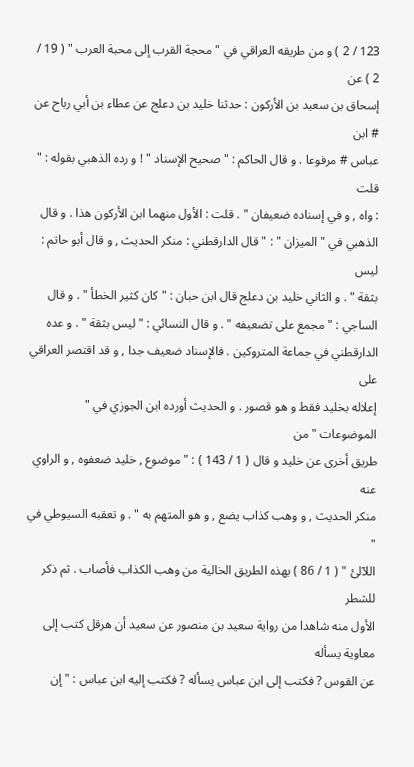123 / 2 ) و من طريقه العراقي في " محجة القرب إلى محبة العرب " ( 19 / 2 ) عن
إسحاق بن سعيد بن الأركون : حدثنا خليد بن دعلج عن عطاء بن أبي رباح عن # ابن
عباس # مرفوعا . و قال الحاكم : " صحيح الإسناد " ! و رده الذهبي بقوله : " قلت
: واه , و في إسناده ضعيفان " . قلت : الأول منهما ابن الأركون هذا . و قال
الذهبي في " الميزان " : " قال الدارقطني : منكر الحديث , و قال أبو حاتم : ليس
بثقة " . و الثاني خليد بن دعلج قال ابن حبان : " كان كثير الخطأ " . و قال
الساجي : " مجمع على تضعيفه " . و قال النسائي : " ليس بثقة " . و عده
الدارقطني في جماعة المتروكين . فالإسناد ضعيف جدا , و قد اقتصر العراقي على
إعلاله بخليد فقط و هو قصور . و الحديث أورده ابن الجوزي في " الموضوعات " من
طريق أخرى عن خليد و قال ( 1 / 143 ) : " موضوع , خليد ضعفوه , و الراوي عنه
منكر الحديث , و وهب كذاب يضع , و هو المتهم به " . و تعقبه السيوطي في "
اللآلئ " ( 1 / 86 ) بهذه الطريق الخالية من وهب الكذاب فأصاب . ثم ذكر للشطر
الأول منه شاهدا من رواية سعيد بن منصور عن سعيد أن هرقل كتب إلى معاوية يسأله
عن القوس ? فكتب إلى ابن عباس يسأله ? فكتب إليه ابن عباس : " إن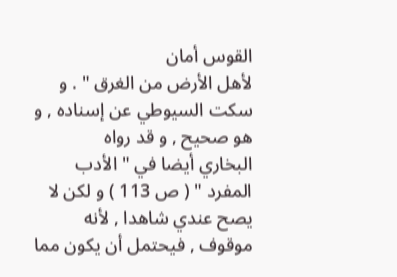القوس أمان
لأهل الأرض من الغرق " . و سكت السيوطي عن إسناده , و هو صحيح , و قد رواه
البخاري أيضا في " الأدب المفرد " ( ص 113 ) و لكن لا يصح عندي شاهدا , لأنه
موقوف , فيحتمل أن يكون مما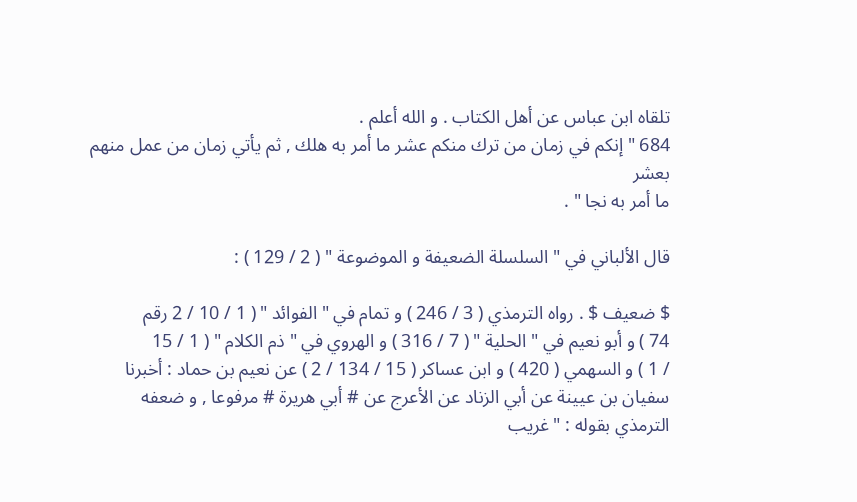تلقاه ابن عباس عن أهل الكتاب . و الله أعلم .
684 " إنكم في زمان من ترك منكم عشر ما أمر به هلك , ثم يأتي زمان من عمل منهم بعشر
ما أمر به نجا " .

قال الألباني في " السلسلة الضعيفة و الموضوعة " ( 2 / 129 ) :

$ ضعيف $ . رواه الترمذي ( 3 / 246 ) و تمام في " الفوائد " ( 1 / 10 / 2 رقم
74 ) و أبو نعيم في " الحلية " ( 7 / 316 ) و الهروي في " ذم الكلام " ( 1 / 15
/ 1 ) و السهمي ( 420 ) و ابن عساكر ( 15 / 134 / 2 ) عن نعيم بن حماد : أخبرنا
سفيان بن عيينة عن أبي الزناد عن الأعرج عن # أبي هريرة # مرفوعا , و ضعفه
الترمذي بقوله : " غريب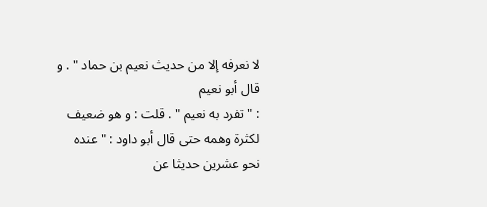لا نعرفه إلا من حديث نعيم بن حماد " . و قال أبو نعيم
: " تفرد به نعيم " . قلت : و هو ضعيف لكثرة وهمه حتى قال أبو داود : " عنده
نحو عشرين حديثا عن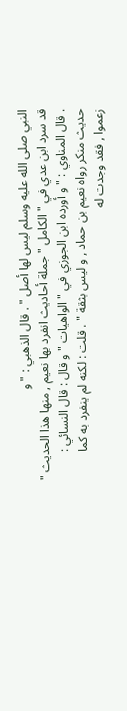النبي صلى الله عليه وسلم ليس لها أصل " . قال الذهبي : " و
قد سرد ابن عدي في " الكامل " جملة أحاديث انفرد بها نعيم , منها هذا الحديث "
. قال المناوي : " و أورده ابن الجوزي في " الواهيات " و قال : قال النسائي :
حديث منكر رواه نعيم بن حماد , و ليس بثقة " . قلت : لكنه لم ينفرد به كما
زعموا , فقد وجدت له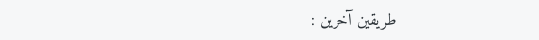طريقين آخرين :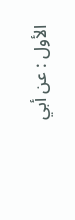الأول : عن أبي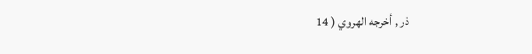ذر , أخرجه الهروي ( 14